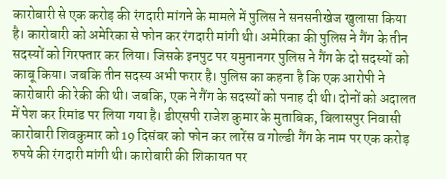कारोबारी से एक करोड़ की रंगदारी मांगने के मामले में पुलिस ने सनसनीखेज खुलासा किया है। कारोबारी को अमेरिका से फोन कर रंगदारी मांगी थी। अमेरिका की पुलिस ने गैंग के तीन सदस्यों को गिरफ्तार कर लिया। जिसके इनपुट पर यमुनानगर पुलिस ने गैंग के दो सदस्यों को काबू किया। जबकि तीन सदस्य अभी फरार है। पुलिस का कहना है कि एक आरोपी ने कारोबारी की रेकी की थी। जबकि, एक ने गैंग के सदस्यों को पनाह दी थी। दोनों को अदालत में पेश कर रिमांड पर लिया गया है। डीएसपी राजेश कुमार के मुताबिक, बिलासपुर निवासी कारोबारी शिवकुमार को 19 दिसंबर को फोन कर लारेंस व गोल्डी गैंग के नाम पर एक करोड़ रुपये की रंगदारी मांगी थी। कारोबारी की शिकायत पर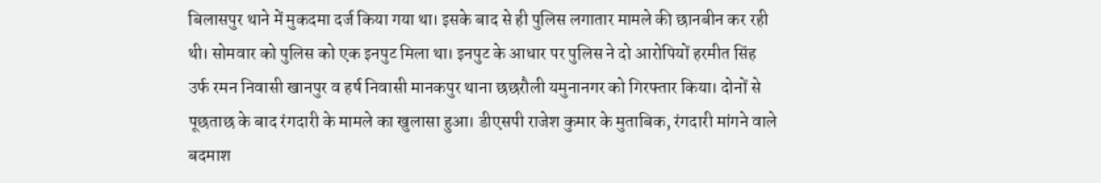बिलासपुर थाने में मुकदमा दर्ज किया गया था। इसके बाद से ही पुलिस लगातार मामले की छानबीन कर रही थी। सोमवार को पुलिस को एक इनपुट मिला था। इनपुट के आधार पर पुलिस ने दो आरोपियों हरमीत सिंह उर्फ रमन निवासी खानपुर व हर्ष निवासी मानकपुर थाना छछरौली यमुनानगर को गिरफ्तार किया। दोनों से पूछताछ के बाद रंगदारी के मामले का खुलासा हुआ। डीएसपी राजेश कुमार के मुताबिक, रंगदारी मांगने वाले बदमाश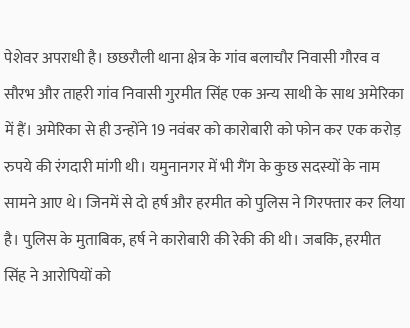पेशेवर अपराधी है। छछरौली थाना क्षेत्र के गांव बलाचौर निवासी गौरव व सौरभ और ताहरी गांव निवासी गुरमीत सिंह एक अन्य साथी के साथ अमेरिका में हैं। अमेरिका से ही उन्होंने 19 नवंबर को कारोबारी को फोन कर एक करोड़ रुपये की रंगदारी मांगी थी। यमुनानगर में भी गैंग के कुछ सदस्यों के नाम सामने आए थे। जिनमें से दो हर्ष और हरमीत को पुलिस ने गिरफ्तार कर लिया है। पुलिस के मुताबिक, हर्ष ने कारोबारी की रेकी की थी। जबकि, हरमीत सिंह ने आरोपियों को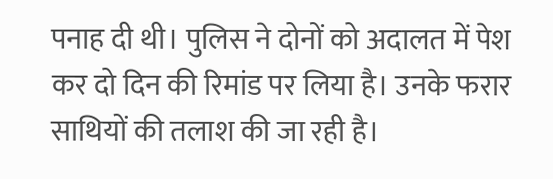पनाह दी थी। पुलिस ने दोनों को अदालत में पेश कर दो दिन की रिमांड पर लिया है। उनके फरार साथियों की तलाश की जा रही है।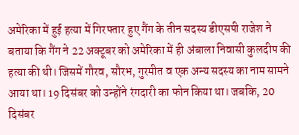अमेरिका में हुई हत्या में गिरफ्तार हुए गैंग के तीन सदस्य डीएसपी राजेश ने बताया कि गैंग ने 22 अक्टूबर को अमेरिका में ही अंबाला निवासी कुलदीप की हत्या की थी। जिसमें गौरव, सौरभ, गुरमीत व एक अन्य सदस्य का नाम सामने आया था। 19 दिसंबर को उन्होंने रंगदारी का फोन किया था। जबकि, 20 दिसंबर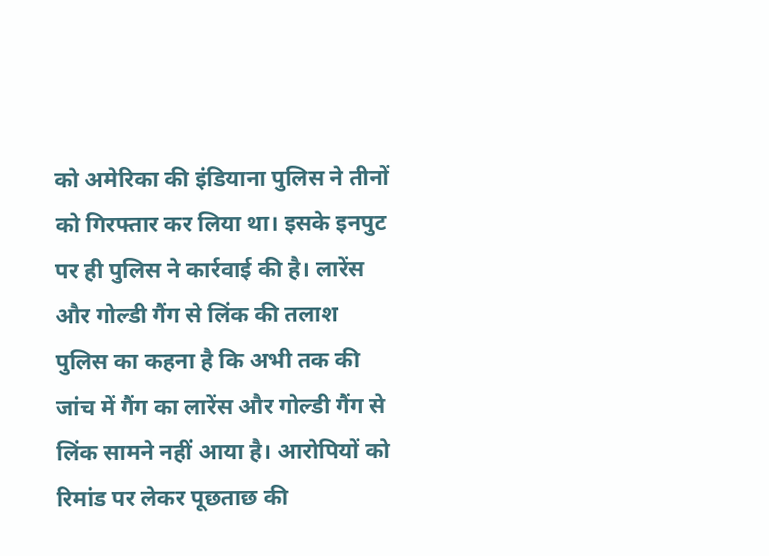को अमेरिका की इंडियाना पुलिस ने तीनों को गिरफ्तार कर लिया था। इसके इनपुट पर ही पुलिस ने कार्रवाई की है। लारेंस और गोल्डी गैंग से लिंक की तलाश पुलिस का कहना है कि अभी तक की जांच में गैंग का लारेंस और गोल्डी गैंग से लिंक सामने नहीं आया है। आरोपियों को रिमांड पर लेकर पूछताछ की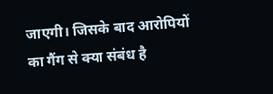जाएगी। जिसके बाद आरोपियों का गैंग से क्या संबंध है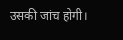उसकी जांच होगी।